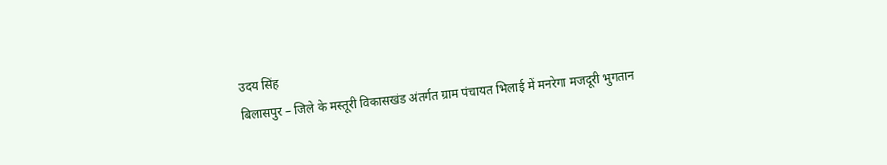उदय सिंह
बिलासपुर – जिले के मस्तूरी विकासखंड अंतर्गत ग्राम पंचायत भिलाई में मनरेगा मजदूरी भुगतान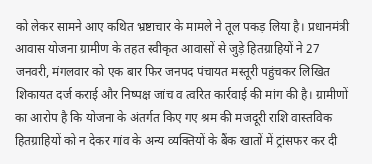को लेकर सामने आए कथित भ्रष्टाचार के मामले ने तूल पकड़ लिया है। प्रधानमंत्री आवास योजना ग्रामीण के तहत स्वीकृत आवासों से जुड़े हितग्राहियों ने 27 जनवरी, मंगलवार को एक बार फिर जनपद पंचायत मस्तूरी पहुंचकर लिखित शिकायत दर्ज कराई और निष्पक्ष जांच व त्वरित कार्रवाई की मांग की है। ग्रामीणों का आरोप है कि योजना के अंतर्गत किए गए श्रम की मजदूरी राशि वास्तविक हितग्राहियों को न देकर गांव के अन्य व्यक्तियों के बैंक खातों में ट्रांसफर कर दी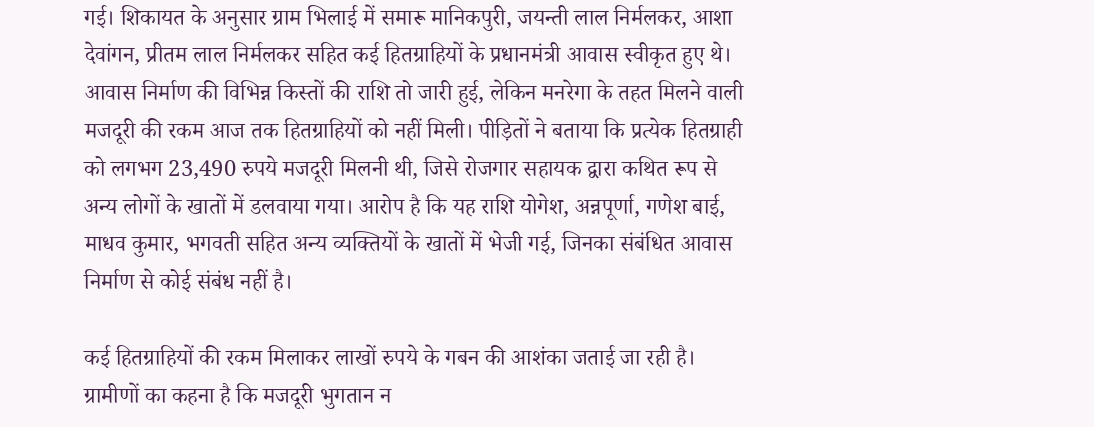गई। शिकायत के अनुसार ग्राम भिलाई में समारू मानिकपुरी, जयन्ती लाल निर्मलकर, आशा देवांगन, प्रीतम लाल निर्मलकर सहित कई हितग्राहियों के प्रधानमंत्री आवास स्वीकृत हुए थे। आवास निर्माण की विभिन्न किस्तों की राशि तो जारी हुई, लेकिन मनरेगा के तहत मिलने वाली मजदूरी की रकम आज तक हितग्राहियों को नहीं मिली। पीड़ितों ने बताया कि प्रत्येक हितग्राही को लगभग 23,490 रुपये मजदूरी मिलनी थी, जिसे रोजगार सहायक द्वारा कथित रूप से अन्य लोगों के खातों में डलवाया गया। आरोप है कि यह राशि योगेश, अन्नपूर्णा, गणेश बाई, माधव कुमार, भगवती सहित अन्य व्यक्तियों के खातों में भेजी गई, जिनका संबंधित आवास निर्माण से कोई संबंध नहीं है।

कई हितग्राहियों की रकम मिलाकर लाखों रुपये के गबन की आशंका जताई जा रही है। ग्रामीणों का कहना है कि मजदूरी भुगतान न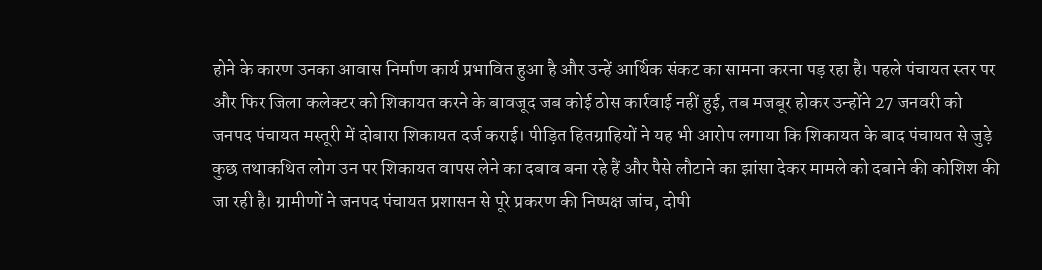होने के कारण उनका आवास निर्माण कार्य प्रभावित हुआ है और उन्हें आर्थिक संकट का सामना करना पड़ रहा है। पहले पंचायत स्तर पर और फिर जिला कलेक्टर को शिकायत करने के बावजूद जब कोई ठोस कार्रवाई नहीं हुई, तब मजबूर होकर उन्होंने 27 जनवरी को जनपद पंचायत मस्तूरी में दोबारा शिकायत दर्ज कराई। पीड़ित हितग्राहियों ने यह भी आरोप लगाया कि शिकायत के बाद पंचायत से जुड़े कुछ तथाकथित लोग उन पर शिकायत वापस लेने का दबाव बना रहे हैं और पैसे लौटाने का झांसा देकर मामले को दबाने की कोशिश की जा रही है। ग्रामीणों ने जनपद पंचायत प्रशासन से पूरे प्रकरण की निष्पक्ष जांच, दोषी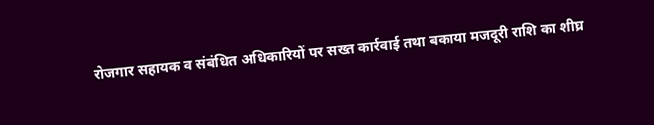रोजगार सहायक व संबंधित अधिकारियों पर सख्त कार्रवाई तथा बकाया मजदूरी राशि का शीघ्र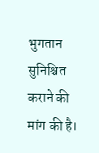भुगतान सुनिश्चित कराने की मांग की है।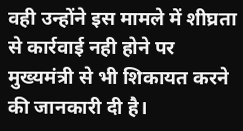वही उन्होंने इस मामले में शीघ्रता से कार्रवाई नही होने पर मुख्यमंत्री से भी शिकायत करने की जानकारी दी है।